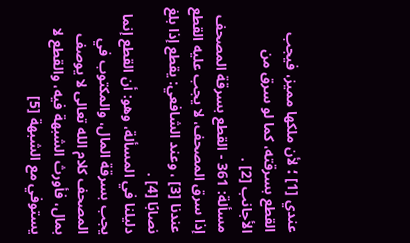عندي [1] ؛ لأن ملكها مميز، فيجب القطع بسرقته، كما لو سرق من الأجانب [2] .
مسألة: 361 - القطع بسرقة المصحف
إذا سرق المصحف، لا يجب عليه القطع عندنا [3] ، وعند الشافعي: يقطع إذا بلغ نصابًا [4] .
دليلنا في المسألة، وهو: أن القطع إنما يجب بسرقة المال، والمكتوب في المصحف كلام الله تعالى لا يوصف بمال، فأورث الشبهة فيه، والقطع لا يستوفي مع الشبهة [5]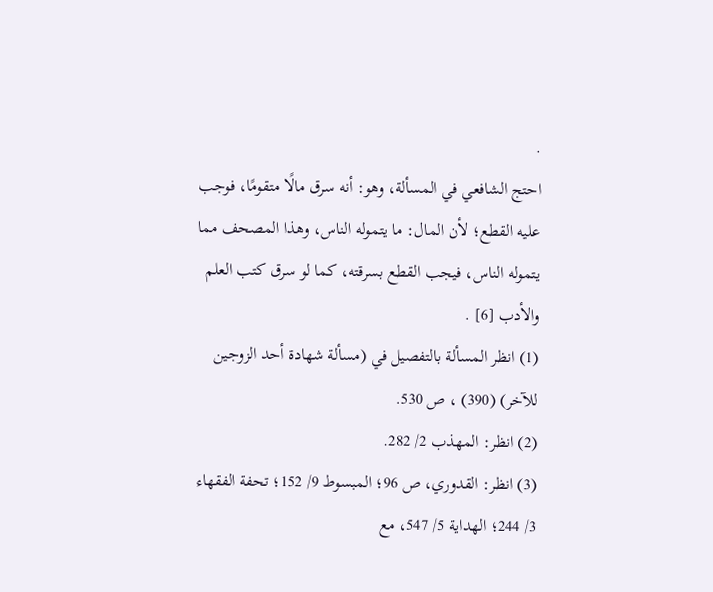.
احتج الشافعي في المسألة، وهو: أنه سرق مالًا متقومًا، فوجب عليه القطع؛ لأن المال: ما يتموله الناس، وهذا المصحف مما يتموله الناس، فيجب القطع بسرقته، كما لو سرق كتب العلم والأدب [6] .
(1) انظر المسألة بالتفصيل في (مسألة شهادة أحد الزوجين للآخر) (390) ، ص 530.
(2) انظر: المهذب 2/ 282.
(3) انظر: القدوري، ص 96؛ المبسوط 9/ 152؛ تحفة الفقهاء 3/ 244؛ الهداية 5/ 547، مع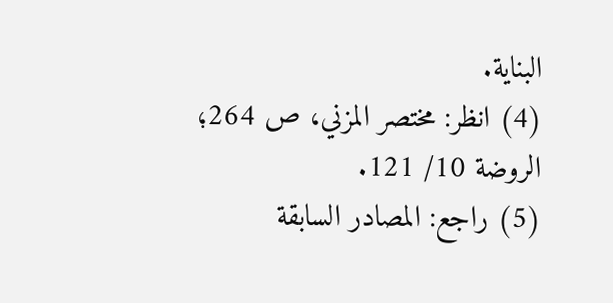البناية.
(4) انظر: مختصر المزني، ص 264؛ الروضة 10/ 121.
(5) راجع: المصادر السابقة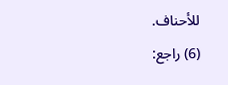للأحناف.
(6) راجع: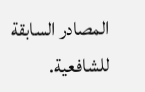المصادر السابقة للشافعية.